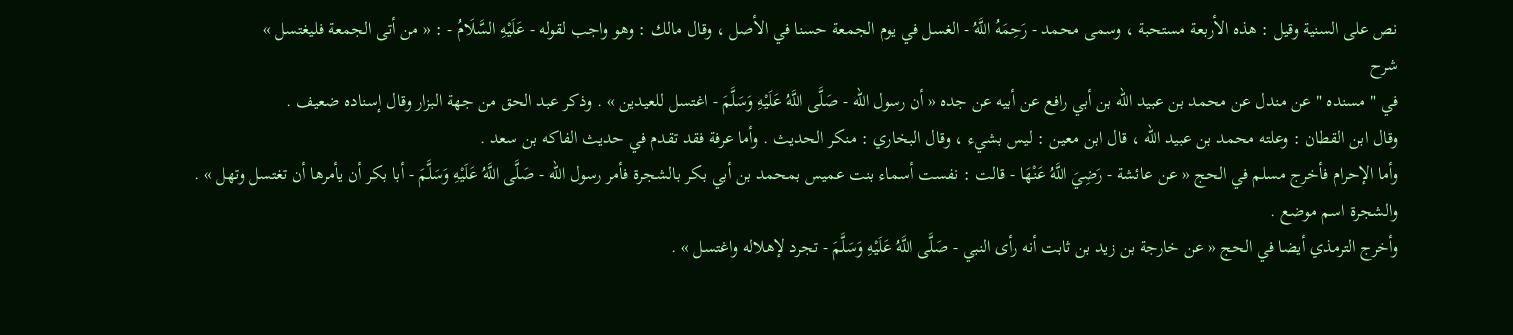نص على السنية وقيل : هذه الأربعة مستحبة ، وسمى محمد - رَحِمَهُ اللَّهُ - الغسل في يوم الجمعة حسنا في الأصل ، وقال مالك : وهو واجب لقوله - عَلَيْهِ السَّلَامُ - : « من أتى الجمعة فليغتسل »
شرح
في " مسنده " عن مندل عن محمد بن عبيد الله بن أبي رافع عن أبيه عن جده « أن رسول الله - صَلَّى اللَّهُ عَلَيْهِ وَسَلَّمَ - اغتسل للعيدين » . وذكر عبد الحق من جهة البزار وقال إسناده ضعيف .
وقال ابن القطان : وعلته محمد بن عبيد الله ، قال ابن معين : ليس بشيء ، وقال البخاري : منكر الحديث . وأما عرفة فقد تقدم في حديث الفاكه بن سعد .
وأما الإحرام فأخرج مسلم في الحج « عن عائشة - رَضِيَ اللَّهُ عَنْهَا - قالت : نفست أسماء بنت عميس بمحمد بن أبي بكر بالشجرة فأمر رسول الله - صَلَّى اللَّهُ عَلَيْهِ وَسَلَّمَ - أبا بكر أن يأمرها أن تغتسل وتهل » . والشجرة اسم موضع .
وأخرج الترمذي أيضا في الحج « عن خارجة بن زيد بن ثابت أنه رأى النبي - صَلَّى اللَّهُ عَلَيْهِ وَسَلَّمَ - تجرد لإهلاله واغتسل » .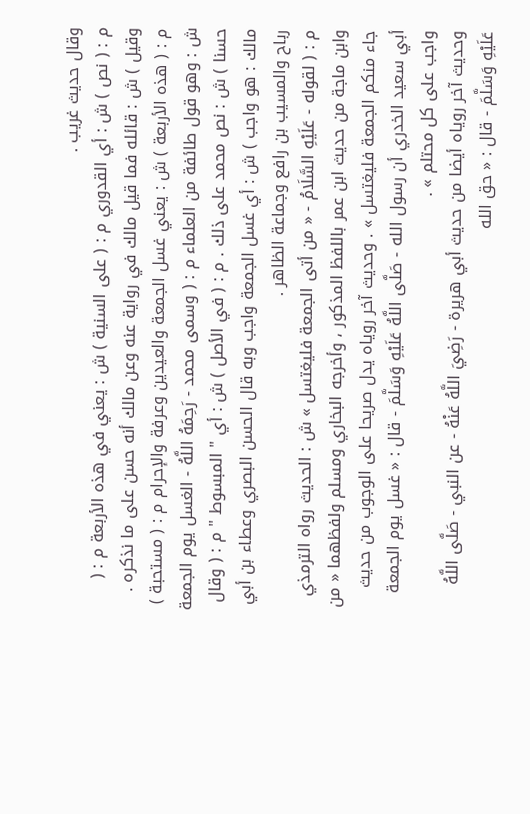وقال حديث غريب .
م : ( نص ) ش : أي القدوري م : ( على السنية ) ش : يعني في هذه الأربعة م : ( وقيل ) ش : قائله فما قيل مالك في رواية عنه وعن مالك أنه حسن على ما نذكره .
م : ( هذه الأربعة ) ش : يعني غسل الجمعة والعيدين وعرفة والإحرام م : ( مستحبة ) ش : وهو قول طائفة من العلماء م : ( وسمى محمد - رَحِمَهُ اللَّهُ - الغسل يوم الجمعة حسنا ) ش : نص محمد على ذلك . م : ( في الأصل ) ش : أي " المبسوط " م : ( وقال مالك : هو واجب ) ش : أي غسل الجمعة واجب وبه قال الحسن البصري وعطاء بن أبي رباح والمسيب بن رافع وجماعة الظاهر .
م : ( لقوله - عَلَيْهِ السَّلَامُ - « من أتى الجمعة فليغتسل » ش : الحديث رواه الترمذي وابن ماجة من حديث ابن عمر باللفظ المذكور ، وأخرجه البخاري ومسلم ولفظهما « من جاء منكم الجمعة فليغتسل » . وحديث آخر روياه يدل صريحا على الوجوب من حديث أبي سعيد الخدري أن رسول الله - صَلَّى اللَّهُ عَلَيْهِ وَسَلَّمَ - قال : « غسل يوم الجمعة واجب على كل محتلم » .
وحديث آخر روياه أيضا من حديث أبي هريرة - رَضِيَ اللَّهُ عَنْهُ - عن النبي - صَلَّى اللَّهُ عَلَيْهِ وَسَلَّمَ - قال : « حق الله